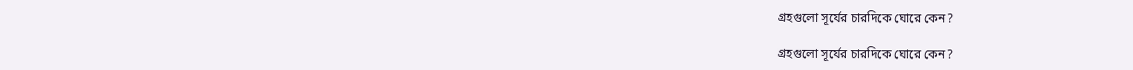গ্রহগুলো সূর্যের চারদিকে ঘোরে কেন?

গ্রহগুলো সূর্যের চারদিকে ঘোরে কেন?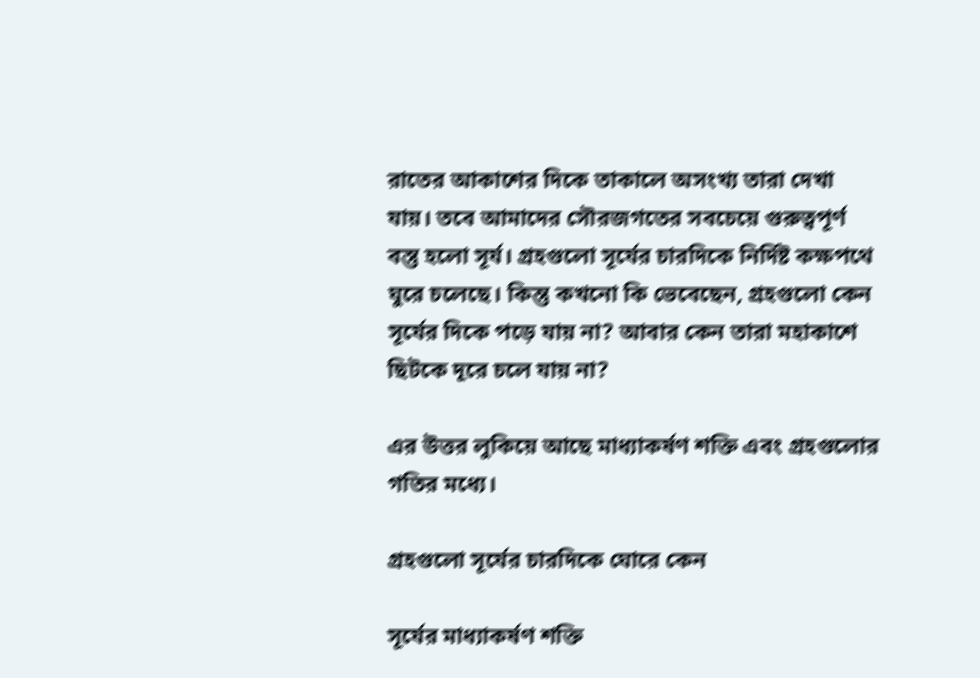রাতের আকাশের দিকে তাকালে অসংখ্য তারা দেখা যায়। তবে আমাদের সৌরজগতের সবচেয়ে গুরুত্বপূর্ণ বস্তু হলো সূর্য। গ্রহগুলো সূর্যের চারদিকে নির্দিষ্ট কক্ষপথে ঘুরে চলেছে। কিন্তু কখনো কি ভেবেছেন, গ্রহগুলো কেন সূর্যের দিকে পড়ে যায় না? আবার কেন তারা মহাকাশে ছিটকে দূরে চলে যায় না?

এর উত্তর লুকিয়ে আছে মাধ্যাকর্ষণ শক্তি এবং গ্রহগুলোর গতির মধ্যে।

গ্রহগুলো সূর্যের চারদিকে ঘোরে কেন

সূর্যের মাধ্যাকর্ষণ শক্তি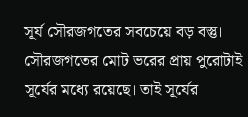সূর্য সৌরজগতের সবচেয়ে বড় বস্তু। সৌরজগতের মোট ভরের প্রায় পুরোটাই সূর্যের মধ্যে রয়েছে। তাই সূর্যের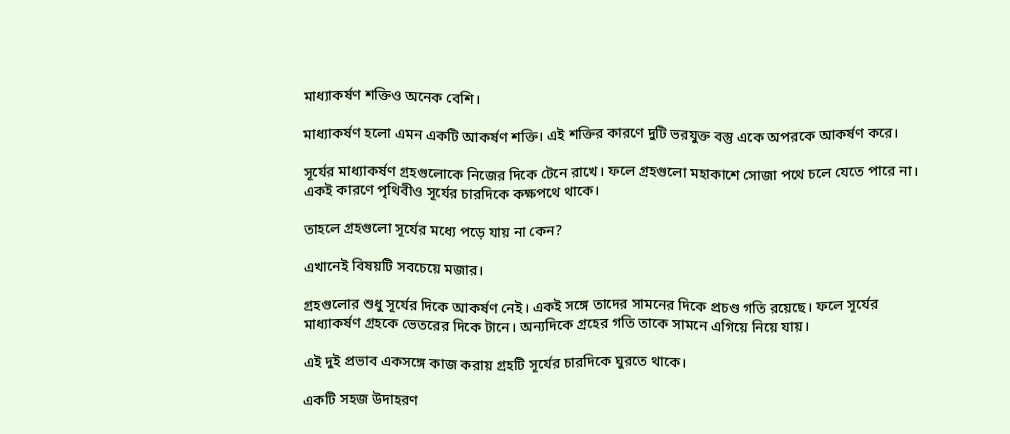মাধ্যাকর্ষণ শক্তিও অনেক বেশি।

মাধ্যাকর্ষণ হলো এমন একটি আকর্ষণ শক্তি। এই শক্তির কারণে দুটি ভরযুক্ত বস্তু একে অপরকে আকর্ষণ করে।

সূর্যের মাধ্যাকর্ষণ গ্রহগুলোকে নিজের দিকে টেনে রাখে। ফলে গ্রহগুলো মহাকাশে সোজা পথে চলে যেতে পারে না। একই কারণে পৃথিবীও সূর্যের চারদিকে কক্ষপথে থাকে।

তাহলে গ্রহগুলো সূর্যের মধ্যে পড়ে যায় না কেন?

এখানেই বিষয়টি সবচেয়ে মজার।

গ্রহগুলোর শুধু সূর্যের দিকে আকর্ষণ নেই। একই সঙ্গে তাদের সামনের দিকে প্রচণ্ড গতি রয়েছে। ফলে সূর্যের মাধ্যাকর্ষণ গ্রহকে ভেতরের দিকে টানে। অন্যদিকে গ্রহের গতি তাকে সামনে এগিয়ে নিয়ে যায়।

এই দুই প্রভাব একসঙ্গে কাজ করায় গ্রহটি সূর্যের চারদিকে ঘুরতে থাকে।

একটি সহজ উদাহরণ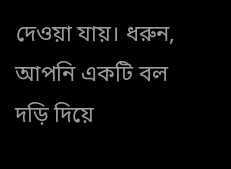দেওয়া যায়। ধরুন, আপনি একটি বল দড়ি দিয়ে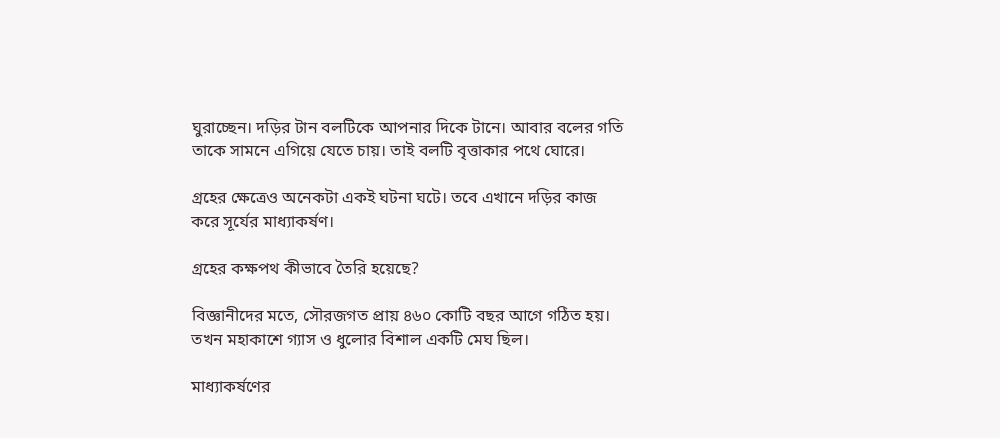ঘুরাচ্ছেন। দড়ির টান বলটিকে আপনার দিকে টানে। আবার বলের গতি তাকে সামনে এগিয়ে যেতে চায়। তাই বলটি বৃত্তাকার পথে ঘোরে।

গ্রহের ক্ষেত্রেও অনেকটা একই ঘটনা ঘটে। তবে এখানে দড়ির কাজ করে সূর্যের মাধ্যাকর্ষণ।

গ্রহের কক্ষপথ কীভাবে তৈরি হয়েছে?

বিজ্ঞানীদের মতে, সৌরজগত প্রায় ৪৬০ কোটি বছর আগে গঠিত হয়। তখন মহাকাশে গ্যাস ও ধুলোর বিশাল একটি মেঘ ছিল।

মাধ্যাকর্ষণের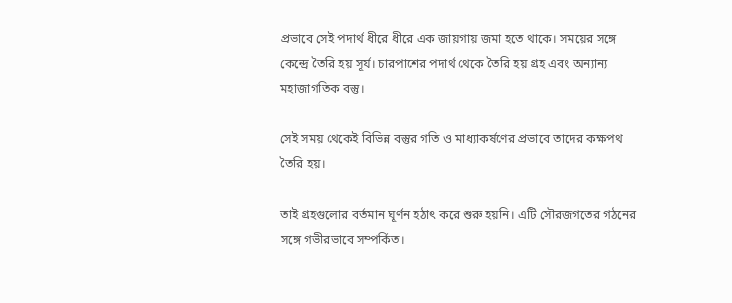প্রভাবে সেই পদার্থ ধীরে ধীরে এক জায়গায় জমা হতে থাকে। সময়ের সঙ্গে কেন্দ্রে তৈরি হয় সূর্য। চারপাশের পদার্থ থেকে তৈরি হয় গ্রহ এবং অন্যান্য মহাজাগতিক বস্তু।

সেই সময় থেকেই বিভিন্ন বস্তুর গতি ও মাধ্যাকর্ষণের প্রভাবে তাদের কক্ষপথ তৈরি হয়।

তাই গ্রহগুলোর বর্তমান ঘূর্ণন হঠাৎ করে শুরু হয়নি। এটি সৌরজগতের গঠনের সঙ্গে গভীরভাবে সম্পর্কিত।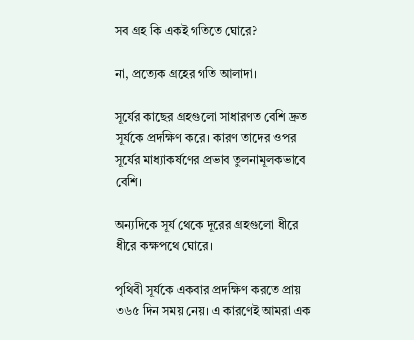সব গ্রহ কি একই গতিতে ঘোরে?

না, প্রত্যেক গ্রহের গতি আলাদা।

সূর্যের কাছের গ্রহগুলো সাধারণত বেশি দ্রুত সূর্যকে প্রদক্ষিণ করে। কারণ তাদের ওপর সূর্যের মাধ্যাকর্ষণের প্রভাব তুলনামূলকভাবে বেশি।

অন্যদিকে সূর্য থেকে দূরের গ্রহগুলো ধীরে ধীরে কক্ষপথে ঘোরে।

পৃথিবী সূর্যকে একবার প্রদক্ষিণ করতে প্রায় ৩৬৫ দিন সময় নেয়। এ কারণেই আমরা এক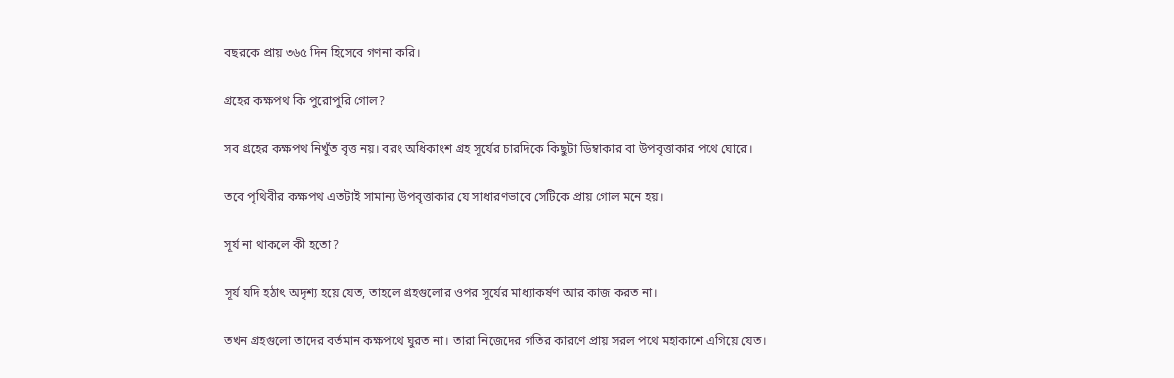বছরকে প্রায় ৩৬৫ দিন হিসেবে গণনা করি।

গ্রহের কক্ষপথ কি পুরোপুরি গোল?

সব গ্রহের কক্ষপথ নিখুঁত বৃত্ত নয়। বরং অধিকাংশ গ্রহ সূর্যের চারদিকে কিছুটা ডিম্বাকার বা উপবৃত্তাকার পথে ঘোরে।

তবে পৃথিবীর কক্ষপথ এতটাই সামান্য উপবৃত্তাকার যে সাধারণভাবে সেটিকে প্রায় গোল মনে হয়।

সূর্য না থাকলে কী হতো?

সূর্য যদি হঠাৎ অদৃশ্য হয়ে যেত, তাহলে গ্রহগুলোর ওপর সূর্যের মাধ্যাকর্ষণ আর কাজ করত না।

তখন গ্রহগুলো তাদের বর্তমান কক্ষপথে ঘুরত না। তারা নিজেদের গতির কারণে প্রায় সরল পথে মহাকাশে এগিয়ে যেত।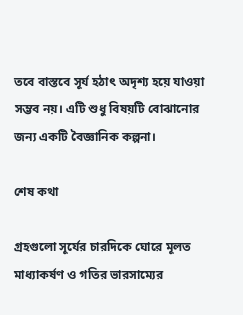তবে বাস্তবে সূর্য হঠাৎ অদৃশ্য হয়ে যাওয়া সম্ভব নয়। এটি শুধু বিষয়টি বোঝানোর জন্য একটি বৈজ্ঞানিক কল্পনা।

শেষ কথা

গ্রহগুলো সূর্যের চারদিকে ঘোরে মূলত মাধ্যাকর্ষণ ও গতির ভারসাম্যের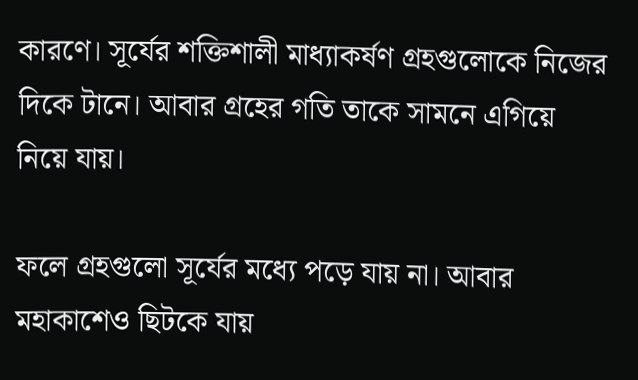কারণে। সূর্যের শক্তিশালী মাধ্যাকর্ষণ গ্রহগুলোকে নিজের দিকে টানে। আবার গ্রহের গতি তাকে সামনে এগিয়ে নিয়ে যায়।

ফলে গ্রহগুলো সূর্যের মধ্যে পড়ে যায় না। আবার মহাকাশেও ছিটকে যায়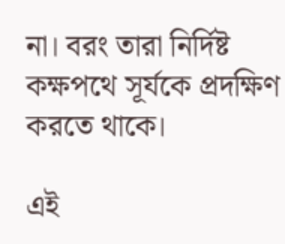না। বরং তারা নির্দিষ্ট কক্ষপথে সূর্যকে প্রদক্ষিণ করতে থাকে।

এই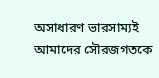অসাধারণ ভারসাম্যই আমাদের সৌরজগতকে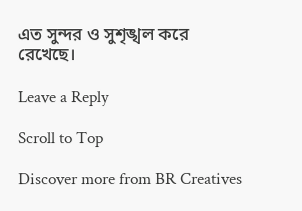এত সুন্দর ও সুশৃঙ্খল করে রেখেছে।

Leave a Reply

Scroll to Top

Discover more from BR Creatives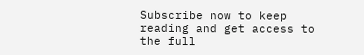Subscribe now to keep reading and get access to the full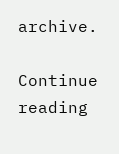archive.

Continue reading